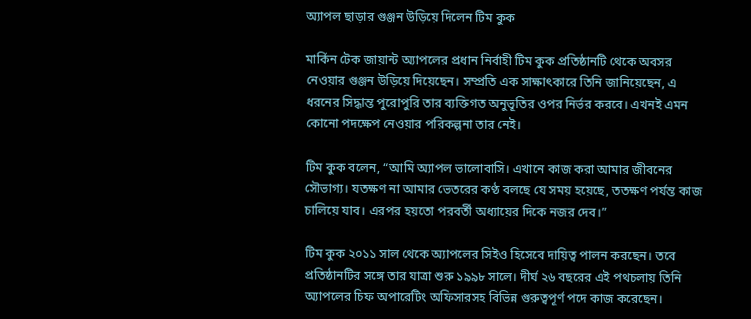অ্যাপল ছাড়ার গুঞ্জন উড়িয়ে দিলেন টিম কুক

মার্কিন টেক জায়ান্ট অ্যাপলের প্রধান নির্বাহী টিম কুক প্রতিষ্ঠানটি থেকে অবসর নেওয়ার গুঞ্জন উড়িয়ে দিয়েছেন। সম্প্রতি এক সাক্ষাৎকারে তিনি জানিয়েছেন, এ ধরনের সিদ্ধান্ত পুরোপুরি তার ব্যক্তিগত অনুভূতির ওপর নির্ভর করবে। এখনই এমন কোনো পদক্ষেপ নেওয়ার পরিকল্পনা তার নেই।

টিম কুক বলেন, “আমি অ্যাপল ভালোবাসি। এখানে কাজ করা আমার জীবনের সৌভাগ্য। যতক্ষণ না আমার ভেতরের কণ্ঠ বলছে যে সময় হয়েছে, ততক্ষণ পর্যন্ত কাজ চালিয়ে যাব। এরপর হয়তো পরবর্তী অধ্যায়ের দিকে নজর দেব।”

টিম কুক ২০১১ সাল থেকে অ্যাপলের সিইও হিসেবে দায়িত্ব পালন করছেন। তবে প্রতিষ্ঠানটির সঙ্গে তার যাত্রা শুরু ১৯৯৮ সালে। দীর্ঘ ২৬ বছরের এই পথচলায় তিনি অ্যাপলের চিফ অপারেটিং অফিসারসহ বিভিন্ন গুরুত্বপূর্ণ পদে কাজ করেছেন।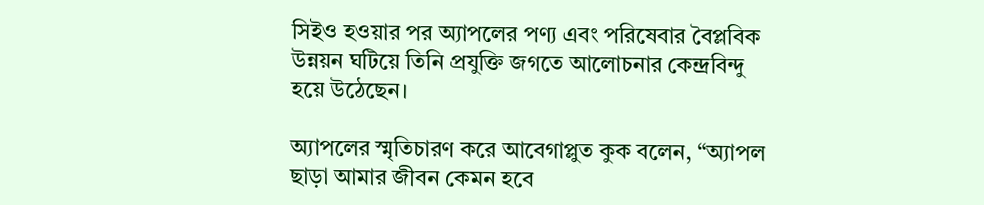সিইও হওয়ার পর অ্যাপলের পণ্য এবং পরিষেবার বৈপ্লবিক উন্নয়ন ঘটিয়ে তিনি প্রযুক্তি জগতে আলোচনার কেন্দ্রবিন্দু হয়ে উঠেছেন।

অ্যাপলের স্মৃতিচারণ করে আবেগাপ্লুত কুক বলেন, “অ্যাপল ছাড়া আমার জীবন কেমন হবে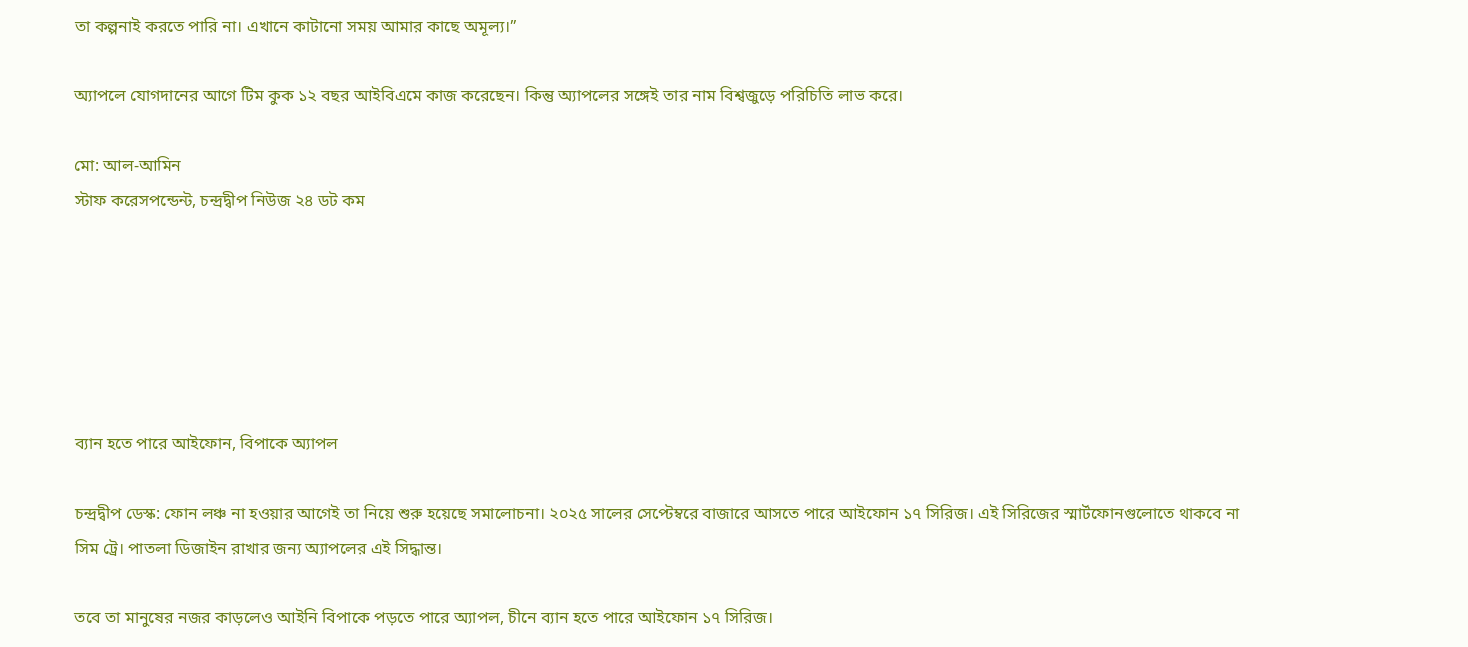তা কল্পনাই করতে পারি না। এখানে কাটানো সময় আমার কাছে অমূল্য।”

অ্যাপলে যোগদানের আগে টিম কুক ১২ বছর আইবিএমে কাজ করেছেন। কিন্তু অ্যাপলের সঙ্গেই তার নাম বিশ্বজুড়ে পরিচিতি লাভ করে।

মো: আল-আমিন
স্টাফ করেসপন্ডেন্ট, চন্দ্রদ্বীপ নিউজ ২৪ ডট কম






ব্যান হতে পারে আইফোন, বিপাকে অ্যাপল

চন্দ্রদ্বীপ ডেস্ক: ফোন লঞ্চ না হওয়ার আগেই তা নিয়ে শুরু হয়েছে সমালোচনা। ২০২৫ সালের সেপ্টেম্বরে বাজারে আসতে পারে আইফোন ১৭ সিরিজ। এই সিরিজের স্মার্টফোনগুলোতে থাকবে না সিম ট্রে। পাতলা ডিজাইন রাখার জন্য অ্যাপলের এই সিদ্ধান্ত।

তবে তা মানুষের নজর কাড়লেও আইনি বিপাকে পড়তে পারে অ্যাপল, চীনে ব্যান হতে পারে আইফোন ১৭ সিরিজ।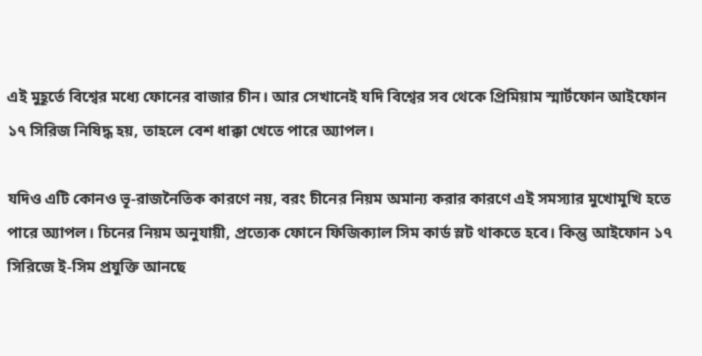এই মুহূর্তে বিশ্বের মধ্যে ফোনের বাজার চীন। আর সেখানেই যদি বিশ্বের সব থেকে প্রিমিয়াম স্মার্টফোন আইফোন ১৭ সিরিজ নিষিদ্ধ হয়, তাহলে বেশ ধাক্কা খেতে পারে অ্যাপল।

যদিও এটি কোনও ভূ-রাজনৈতিক কারণে নয়, বরং চীনের নিয়ম অমান্য করার কারণে এই সমস্যার মুখোমুখি হতে পারে অ্যাপল। চিনের নিয়ম অনুযায়ী, প্রত্যেক ফোনে ফিজিক্যাল সিম কার্ড স্লট থাকতে হবে। কিন্তু আইফোন ১৭ সিরিজে ই-সিম প্রযুক্তি আনছে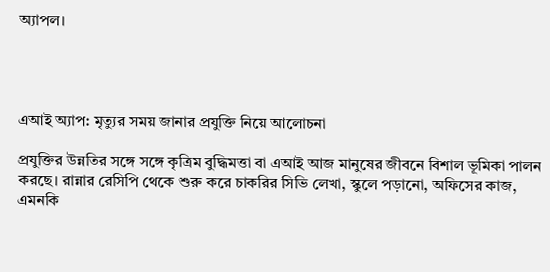অ্যাপল।




এআই অ্যাপ: মৃত্যুর সময় জানার প্রযুক্তি নিয়ে আলোচনা

প্রযুক্তির উন্নতির সঙ্গে সঙ্গে কৃত্রিম বুদ্ধিমত্তা বা এআই আজ মানুষের জীবনে বিশাল ভূমিকা পালন করছে। রান্নার রেসিপি থেকে শুরু করে চাকরির সিভি লেখা, স্কুলে পড়ানো, অফিসের কাজ, এমনকি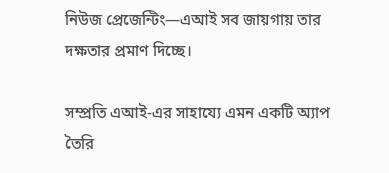নিউজ প্রেজেন্টিং—এআই সব জায়গায় তার দক্ষতার প্রমাণ দিচ্ছে।

সম্প্রতি এআই-এর সাহায্যে এমন একটি অ্যাপ তৈরি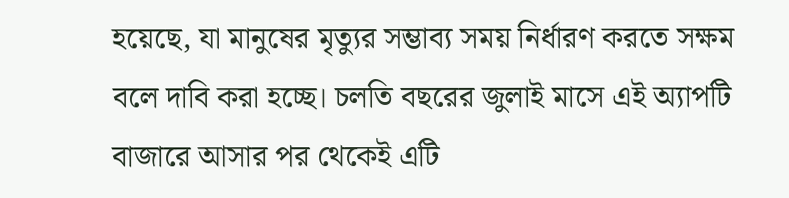হয়েছে, যা মানুষের মৃত্যুর সম্ভাব্য সময় নির্ধারণ করতে সক্ষম বলে দাবি করা হচ্ছে। চলতি বছরের জুলাই মাসে এই অ্যাপটি বাজারে আসার পর থেকেই এটি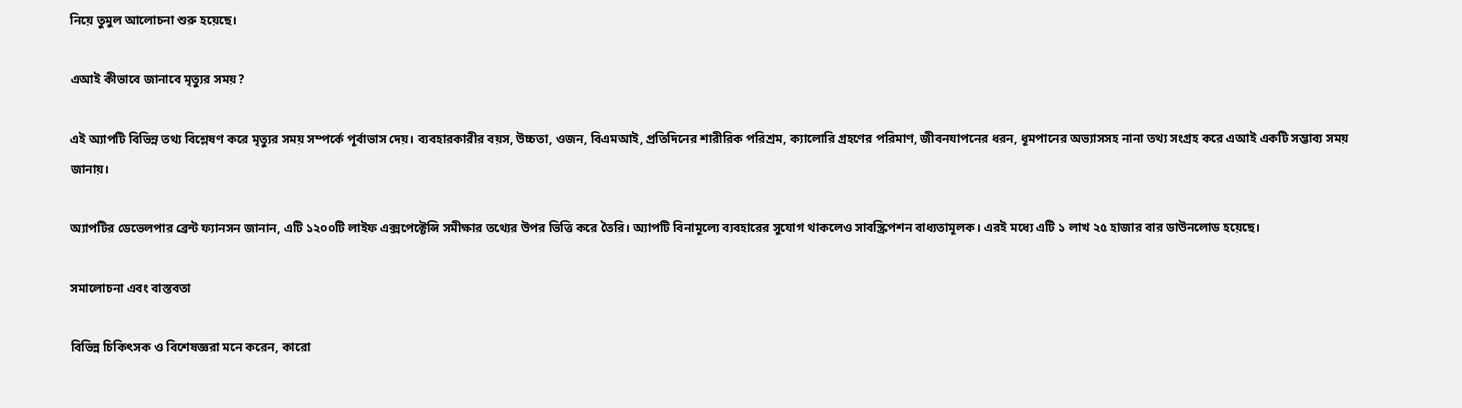নিয়ে তুমুল আলোচনা শুরু হয়েছে।

এআই কীভাবে জানাবে মৃত্যুর সময়?

এই অ্যাপটি বিভিন্ন তথ্য বিশ্লেষণ করে মৃত্যুর সময় সম্পর্কে পূর্বাভাস দেয়। ব্যবহারকারীর বয়স, উচ্চতা, ওজন, বিএমআই, প্রতিদিনের শারীরিক পরিশ্রম, ক্যালোরি গ্রহণের পরিমাণ, জীবনযাপনের ধরন, ধূমপানের অভ্যাসসহ নানা তথ্য সংগ্রহ করে এআই একটি সম্ভাব্য সময় জানায়।

অ্যাপটির ডেভেলপার ব্রেন্ট ফ্যানসন জানান, এটি ১২০০টি লাইফ এক্সপেক্টেন্সি সমীক্ষার তথ্যের উপর ভিত্তি করে তৈরি। অ্যাপটি বিনামূল্যে ব্যবহারের সুযোগ থাকলেও সাবস্ক্রিপশন বাধ্যতামূলক। এরই মধ্যে এটি ১ লাখ ২৫ হাজার বার ডাউনলোড হয়েছে।

সমালোচনা এবং বাস্তবতা

বিভিন্ন চিকিৎসক ও বিশেষজ্ঞরা মনে করেন, কারো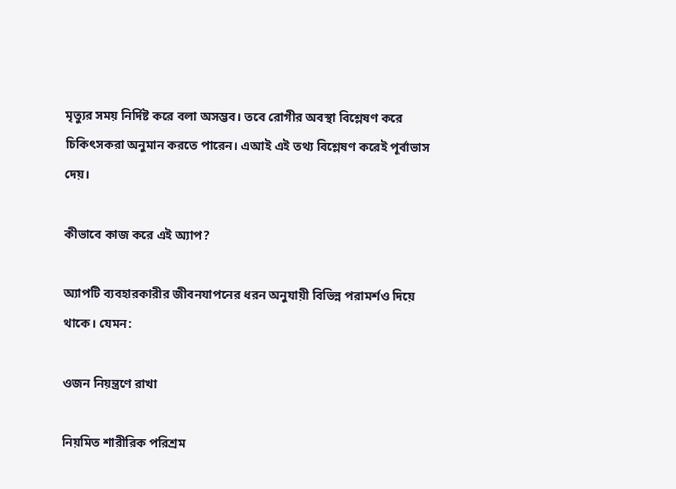মৃত্যুর সময় নির্দিষ্ট করে বলা অসম্ভব। তবে রোগীর অবস্থা বিশ্লেষণ করে চিকিৎসকরা অনুমান করতে পারেন। এআই এই তথ্য বিশ্লেষণ করেই পূর্বাভাস দেয়।

কীভাবে কাজ করে এই অ্যাপ?

অ্যাপটি ব্যবহারকারীর জীবনযাপনের ধরন অনুযায়ী বিভিন্ন পরামর্শও দিয়ে থাকে। যেমন:

ওজন নিয়ন্ত্রণে রাখা

নিয়মিত শারীরিক পরিশ্রম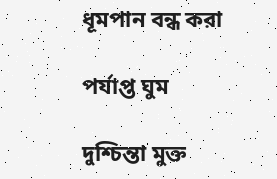ধূমপান বন্ধ করা

পর্যাপ্ত ঘুম

দুশ্চিন্তা মুক্ত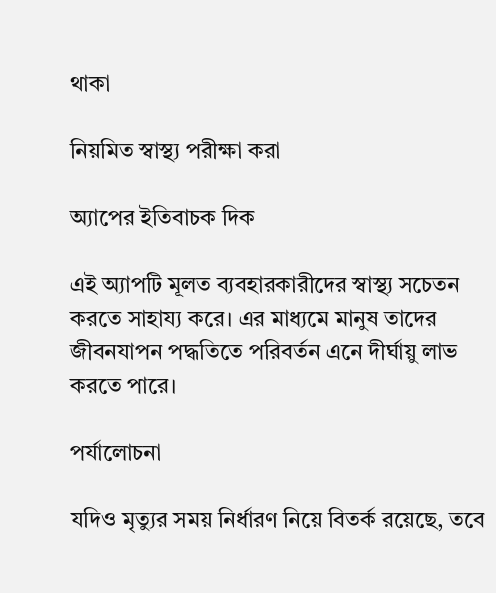থাকা

নিয়মিত স্বাস্থ্য পরীক্ষা করা

অ্যাপের ইতিবাচক দিক

এই অ্যাপটি মূলত ব্যবহারকারীদের স্বাস্থ্য সচেতন করতে সাহায্য করে। এর মাধ্যমে মানুষ তাদের জীবনযাপন পদ্ধতিতে পরিবর্তন এনে দীর্ঘায়ু লাভ করতে পারে।

পর্যালোচনা

যদিও মৃত্যুর সময় নির্ধারণ নিয়ে বিতর্ক রয়েছে, তবে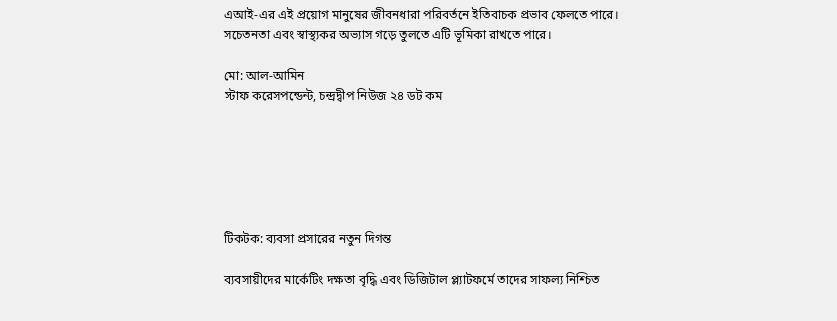এআই-এর এই প্রয়োগ মানুষের জীবনধারা পরিবর্তনে ইতিবাচক প্রভাব ফেলতে পারে। সচেতনতা এবং স্বাস্থ্যকর অভ্যাস গড়ে তুলতে এটি ভূমিকা রাখতে পারে।

মো: আল-আমিন
স্টাফ করেসপন্ডেন্ট, চন্দ্রদ্বীপ নিউজ ২৪ ডট কম






টিকটক: ব্যবসা প্রসারের নতুন দিগন্ত

ব্যবসায়ীদের মার্কেটিং দক্ষতা বৃদ্ধি এবং ডিজিটাল প্ল্যাটফর্মে তাদের সাফল্য নিশ্চিত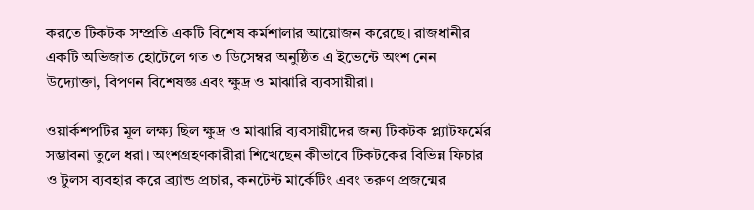করতে টিকটক সম্প্রতি একটি বিশেষ কর্মশালার আয়োজন করেছে। রাজধানীর একটি অভিজাত হোটেলে গত ৩ ডিসেম্বর অনুষ্ঠিত এ ইভেন্টে অংশ নেন উদ্যোক্তা, বিপণন বিশেষজ্ঞ এবং ক্ষুদ্র ও মাঝারি ব্যবসায়ীরা।

ওয়ার্কশপটির মূল লক্ষ্য ছিল ক্ষুদ্র ও মাঝারি ব্যবসায়ীদের জন্য টিকটক প্ল্যাটফর্মের সম্ভাবনা তুলে ধরা। অংশগ্রহণকারীরা শিখেছেন কীভাবে টিকটকের বিভিন্ন ফিচার ও টুলস ব্যবহার করে ব্র্যান্ড প্রচার, কনটেন্ট মার্কেটিং এবং তরুণ প্রজন্মের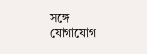সঙ্গে যোগাযোগ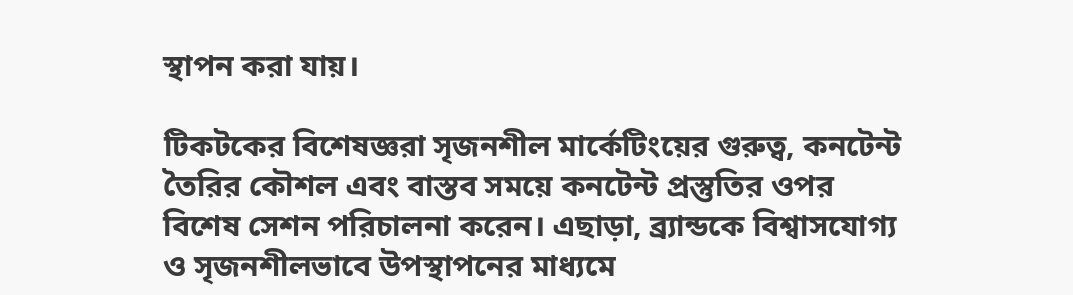স্থাপন করা যায়।

টিকটকের বিশেষজ্ঞরা সৃজনশীল মার্কেটিংয়ের গুরুত্ব, কনটেন্ট তৈরির কৌশল এবং বাস্তব সময়ে কনটেন্ট প্রস্তুতির ওপর বিশেষ সেশন পরিচালনা করেন। এছাড়া, ব্র্যান্ডকে বিশ্বাসযোগ্য ও সৃজনশীলভাবে উপস্থাপনের মাধ্যমে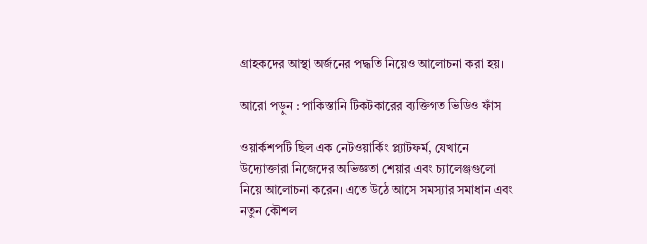গ্রাহকদের আস্থা অর্জনের পদ্ধতি নিয়েও আলোচনা করা হয়।

আরো পড়ুন : পাকিস্তানি টিকটকারের ব্যক্তিগত ভিডিও ফাঁস

ওয়ার্কশপটি ছিল এক নেটওয়ার্কিং প্ল্যাটফর্ম, যেখানে উদ্যোক্তারা নিজেদের অভিজ্ঞতা শেয়ার এবং চ্যালেঞ্জগুলো নিয়ে আলোচনা করেন। এতে উঠে আসে সমস্যার সমাধান এবং নতুন কৌশল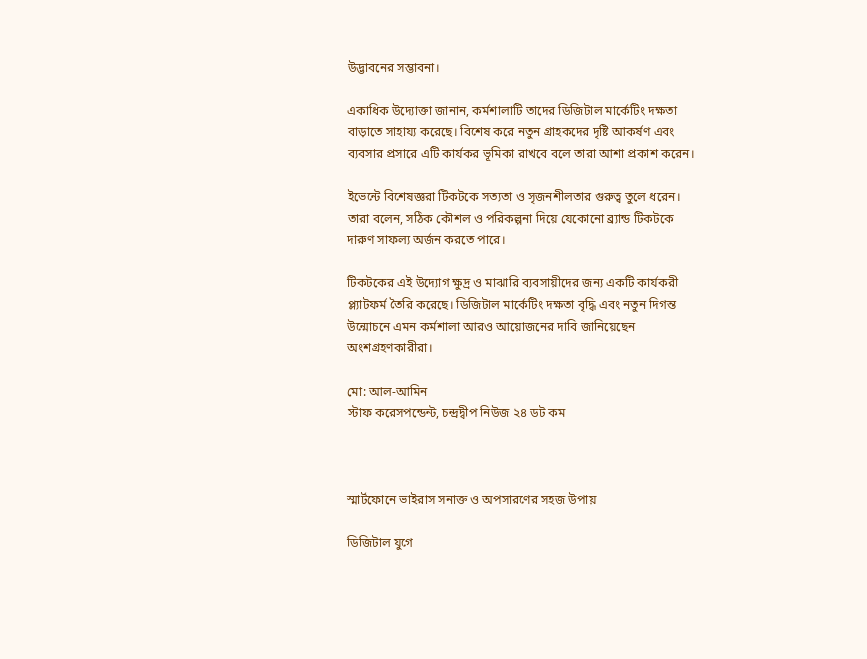উদ্ভাবনের সম্ভাবনা।

একাধিক উদ্যোক্তা জানান, কর্মশালাটি তাদের ডিজিটাল মার্কেটিং দক্ষতা বাড়াতে সাহায্য করেছে। বিশেষ করে নতুন গ্রাহকদের দৃষ্টি আকর্ষণ এবং ব্যবসার প্রসারে এটি কার্যকর ভূমিকা রাখবে বলে তারা আশা প্রকাশ করেন।

ইভেন্টে বিশেষজ্ঞরা টিকটকে সত্যতা ও সৃজনশীলতার গুরুত্ব তুলে ধরেন। তারা বলেন, সঠিক কৌশল ও পরিকল্পনা দিয়ে যেকোনো ব্র্যান্ড টিকটকে দারুণ সাফল্য অর্জন করতে পারে।

টিকটকের এই উদ্যোগ ক্ষুদ্র ও মাঝারি ব্যবসায়ীদের জন্য একটি কার্যকরী প্ল্যাটফর্ম তৈরি করেছে। ডিজিটাল মার্কেটিং দক্ষতা বৃদ্ধি এবং নতুন দিগন্ত উন্মোচনে এমন কর্মশালা আরও আয়োজনের দাবি জানিয়েছেন অংশগ্রহণকারীরা।

মো: আল-আমিন
স্টাফ করেসপন্ডেন্ট, চন্দ্রদ্বীপ নিউজ ২৪ ডট কম



স্মার্টফোনে ভাইরাস সনাক্ত ও অপসারণের সহজ উপায়

ডিজিটাল যুগে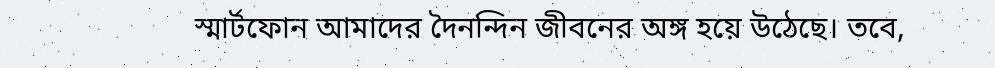স্মার্টফোন আমাদের দৈনন্দিন জীবনের অঙ্গ হয়ে উঠেছে। তবে,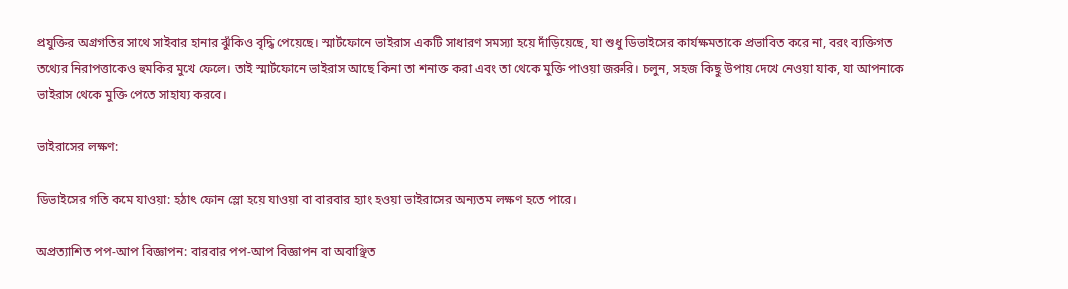প্রযুক্তির অগ্রগতির সাথে সাইবার হানার ঝুঁকিও বৃদ্ধি পেয়েছে। স্মার্টফোনে ভাইরাস একটি সাধারণ সমস্যা হয়ে দাঁড়িয়েছে, যা শুধু ডিভাইসের কার্যক্ষমতাকে প্রভাবিত করে না, বরং ব্যক্তিগত তথ্যের নিরাপত্তাকেও হুমকির মুখে ফেলে। তাই স্মার্টফোনে ভাইরাস আছে কিনা তা শনাক্ত করা এবং তা থেকে মুক্তি পাওয়া জরুরি। চলুন, সহজ কিছু উপায় দেখে নেওয়া যাক, যা আপনাকে ভাইরাস থেকে মুক্তি পেতে সাহায্য করবে।

ভাইরাসের লক্ষণ:

ডিভাইসের গতি কমে যাওয়া: হঠাৎ ফোন স্লো হয়ে যাওয়া বা বারবার হ্যাং হওয়া ভাইরাসের অন্যতম লক্ষণ হতে পারে।

অপ্রত্যাশিত পপ-আপ বিজ্ঞাপন: বারবার পপ-আপ বিজ্ঞাপন বা অবাঞ্ছিত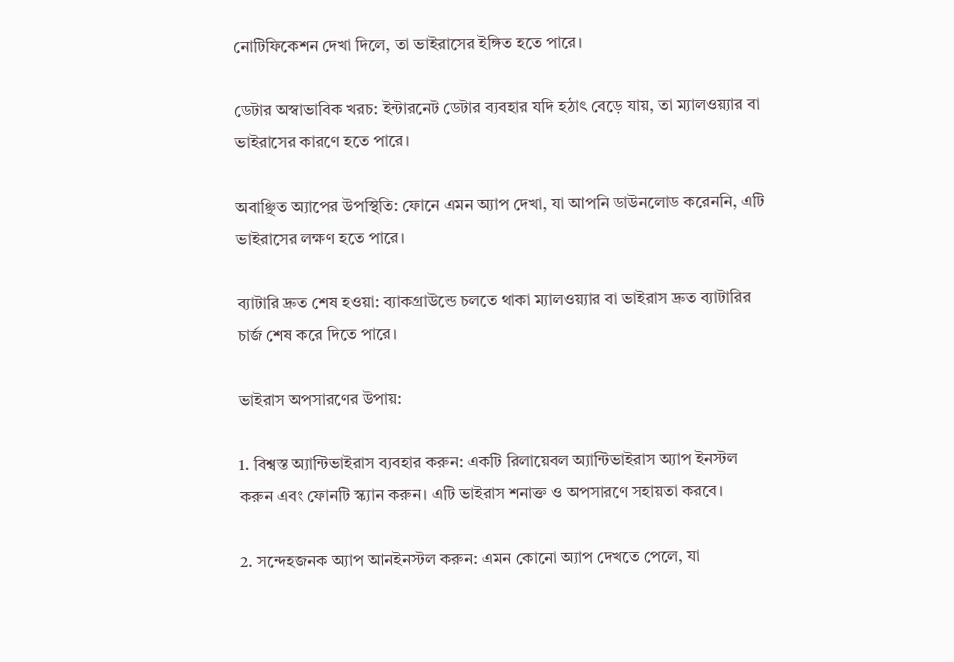নোটিফিকেশন দেখা দিলে, তা ভাইরাসের ইঙ্গিত হতে পারে।

ডেটার অস্বাভাবিক খরচ: ইন্টারনেট ডেটার ব্যবহার যদি হঠাৎ বেড়ে যায়, তা ম্যালওয়্যার বা ভাইরাসের কারণে হতে পারে।

অবাঞ্ছিত অ্যাপের উপস্থিতি: ফোনে এমন অ্যাপ দেখা, যা আপনি ডাউনলোড করেননি, এটি ভাইরাসের লক্ষণ হতে পারে।

ব্যাটারি দ্রুত শেষ হওয়া: ব্যাকগ্রাউন্ডে চলতে থাকা ম্যালওয়্যার বা ভাইরাস দ্রুত ব্যাটারির চার্জ শেষ করে দিতে পারে।

ভাইরাস অপসারণের উপায়:

1. বিশ্বস্ত অ্যান্টিভাইরাস ব্যবহার করুন: একটি রিলায়েবল অ্যান্টিভাইরাস অ্যাপ ইনস্টল করুন এবং ফোনটি স্ক্যান করুন। এটি ভাইরাস শনাক্ত ও অপসারণে সহায়তা করবে।

2. সন্দেহজনক অ্যাপ আনইনস্টল করুন: এমন কোনো অ্যাপ দেখতে পেলে, যা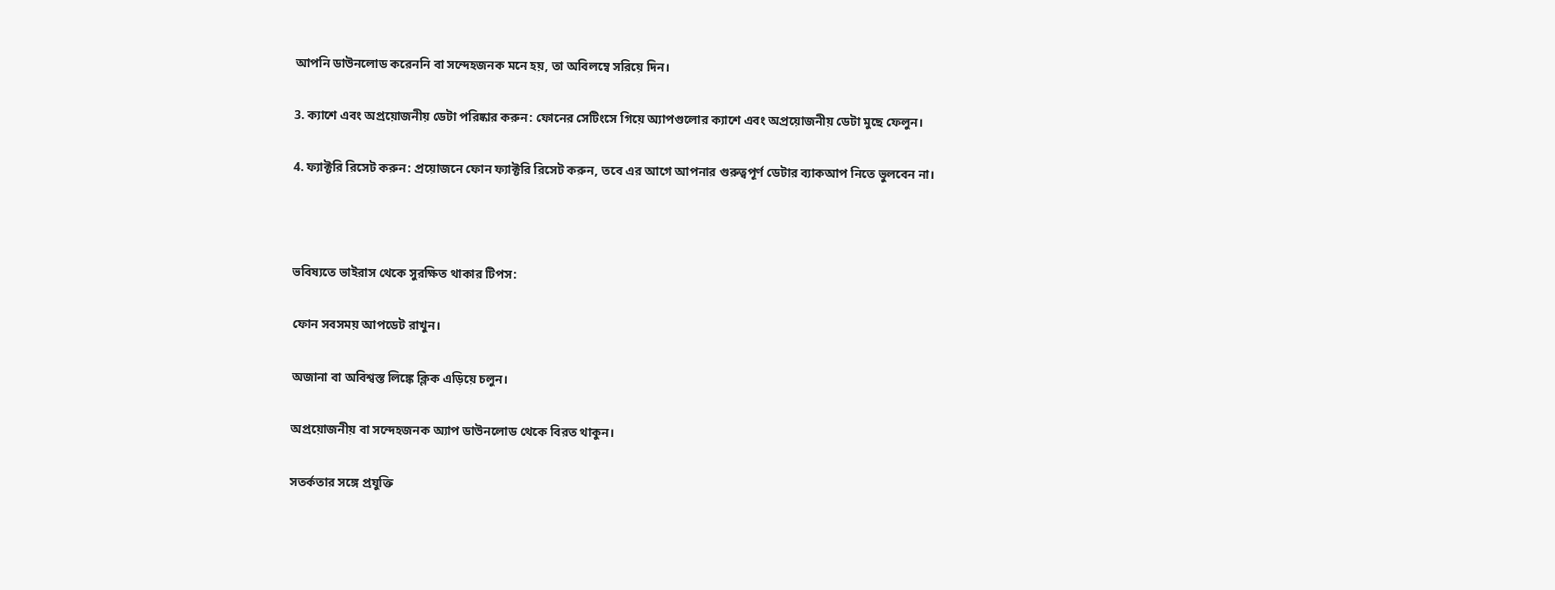আপনি ডাউনলোড করেননি বা সন্দেহজনক মনে হয়, তা অবিলম্বে সরিয়ে দিন।

3. ক্যাশে এবং অপ্রয়োজনীয় ডেটা পরিষ্কার করুন: ফোনের সেটিংসে গিয়ে অ্যাপগুলোর ক্যাশে এবং অপ্রয়োজনীয় ডেটা মুছে ফেলুন।

4. ফ্যাক্টরি রিসেট করুন: প্রয়োজনে ফোন ফ্যাক্টরি রিসেট করুন, তবে এর আগে আপনার গুরুত্বপূর্ণ ডেটার ব্যাকআপ নিতে ভুলবেন না।



ভবিষ্যতে ভাইরাস থেকে সুরক্ষিত থাকার টিপস:

ফোন সবসময় আপডেট রাখুন।

অজানা বা অবিশ্বস্ত লিঙ্কে ক্লিক এড়িয়ে চলুন।

অপ্রয়োজনীয় বা সন্দেহজনক অ্যাপ ডাউনলোড থেকে বিরত থাকুন।

সতর্কতার সঙ্গে প্রযুক্তি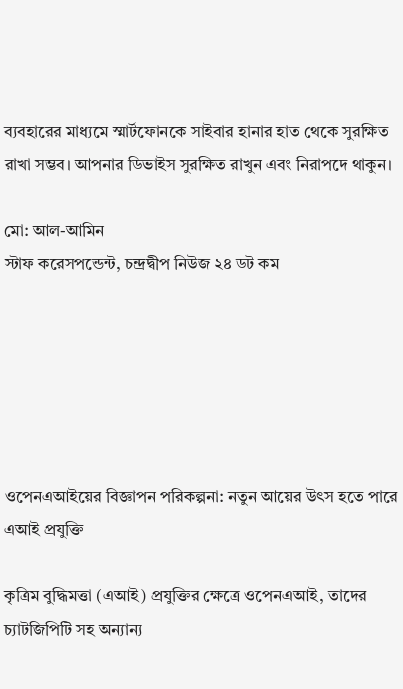ব্যবহারের মাধ্যমে স্মার্টফোনকে সাইবার হানার হাত থেকে সুরক্ষিত রাখা সম্ভব। আপনার ডিভাইস সুরক্ষিত রাখুন এবং নিরাপদে থাকুন।

মো: আল-আমিন
স্টাফ করেসপন্ডেন্ট, চন্দ্রদ্বীপ নিউজ ২৪ ডট কম






ওপেনএআইয়ের বিজ্ঞাপন পরিকল্পনা: নতুন আয়ের উৎস হতে পারে এআই প্রযুক্তি

কৃত্রিম বুদ্ধিমত্তা (এআই) প্রযুক্তির ক্ষেত্রে ওপেনএআই, তাদের চ্যাটজিপিটি সহ অন্যান্য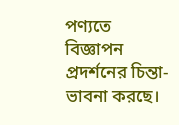পণ্যতে বিজ্ঞাপন প্রদর্শনের চিন্তা-ভাবনা করছে।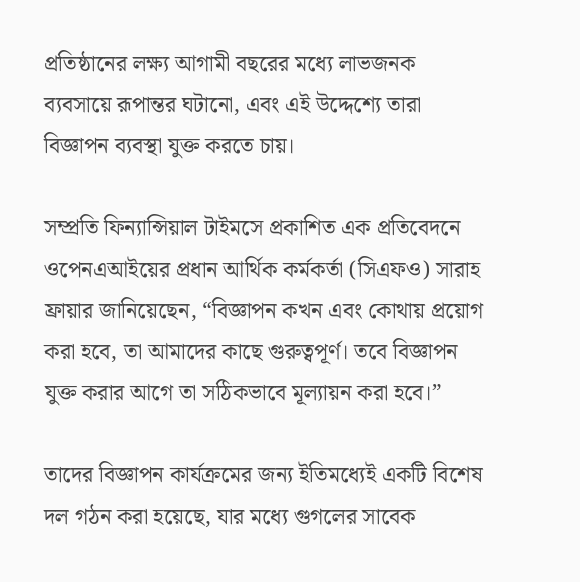প্রতিষ্ঠানের লক্ষ্য আগামী বছরের মধ্যে লাভজনক ব্যবসায়ে রূপান্তর ঘটানো, এবং এই উদ্দেশ্যে তারা বিজ্ঞাপন ব্যবস্থা যুক্ত করতে চায়।

সম্প্রতি ফিন্যান্সিয়াল টাইমসে প্রকাশিত এক প্রতিবেদনে ওপেনএআইয়ের প্রধান আর্থিক কর্মকর্তা (সিএফও) সারাহ ফ্রায়ার জানিয়েছেন, “বিজ্ঞাপন কখন এবং কোথায় প্রয়োগ করা হবে, তা আমাদের কাছে গুরুত্বপূর্ণ। তবে বিজ্ঞাপন যুক্ত করার আগে তা সঠিকভাবে মূল্যায়ন করা হবে।”

তাদের বিজ্ঞাপন কার্যক্রমের জন্য ইতিমধ্যেই একটি বিশেষ দল গঠন করা হয়েছে, যার মধ্যে গুগলের সাবেক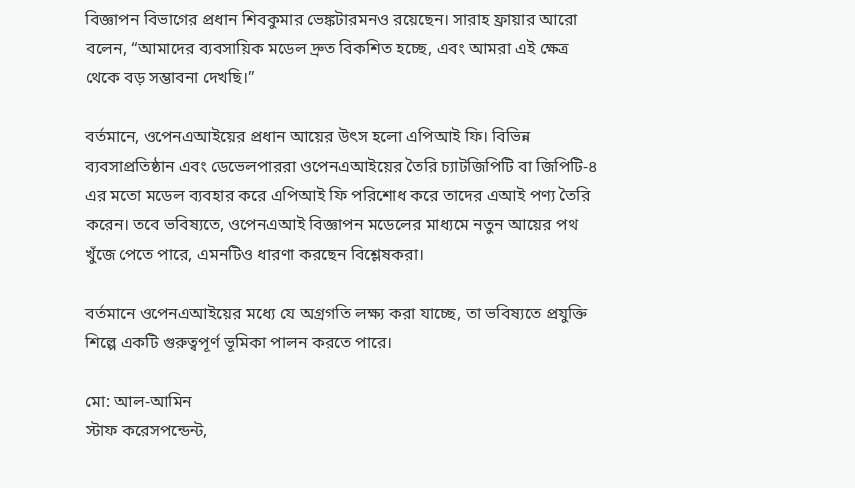বিজ্ঞাপন বিভাগের প্রধান শিবকুমার ভেঙ্কটারমনও রয়েছেন। সারাহ ফ্রায়ার আরো বলেন, “আমাদের ব্যবসায়িক মডেল দ্রুত বিকশিত হচ্ছে, এবং আমরা এই ক্ষেত্র থেকে বড় সম্ভাবনা দেখছি।”

বর্তমানে, ওপেনএআইয়ের প্রধান আয়ের উৎস হলো এপিআই ফি। বিভিন্ন ব্যবসাপ্রতিষ্ঠান এবং ডেভেলপাররা ওপেনএআইয়ের তৈরি চ্যাটজিপিটি বা জিপিটি-৪ এর মতো মডেল ব্যবহার করে এপিআই ফি পরিশোধ করে তাদের এআই পণ্য তৈরি করেন। তবে ভবিষ্যতে, ওপেনএআই বিজ্ঞাপন মডেলের মাধ্যমে নতুন আয়ের পথ খুঁজে পেতে পারে, এমনটিও ধারণা করছেন বিশ্লেষকরা।

বর্তমানে ওপেনএআইয়ের মধ্যে যে অগ্রগতি লক্ষ্য করা যাচ্ছে, তা ভবিষ্যতে প্রযুক্তি শিল্পে একটি গুরুত্বপূর্ণ ভূমিকা পালন করতে পারে।

মো: আল-আমিন
স্টাফ করেসপন্ডেন্ট,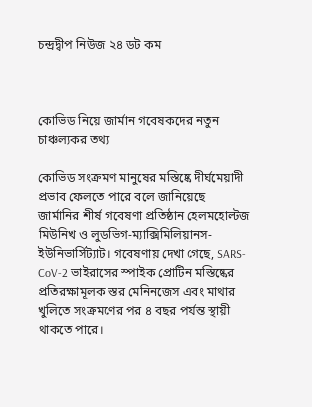চন্দ্রদ্বীপ নিউজ ২৪ ডট কম



কোভিড নিয়ে জার্মান গবেষকদের নতুন চাঞ্চল্যকর তথ্য

কোভিড সংক্রমণ মানুষের মস্তিষ্কে দীর্ঘমেয়াদী প্রভাব ফেলতে পারে বলে জানিয়েছে জার্মানির শীর্ষ গবেষণা প্রতিষ্ঠান হেলমহোল্টজ মিউনিখ ও লুডভিগ-ম্যাক্সিমিলিয়ানস-ইউনিভার্সিট্যাট। গবেষণায় দেখা গেছে, SARS-CoV-2 ভাইরাসের স্পাইক প্রোটিন মস্তিষ্কের প্রতিরক্ষামূলক স্তর মেনিনজেস এবং মাথার খুলিতে সংক্রমণের পর ৪ বছর পর্যন্ত স্থায়ী থাকতে পারে।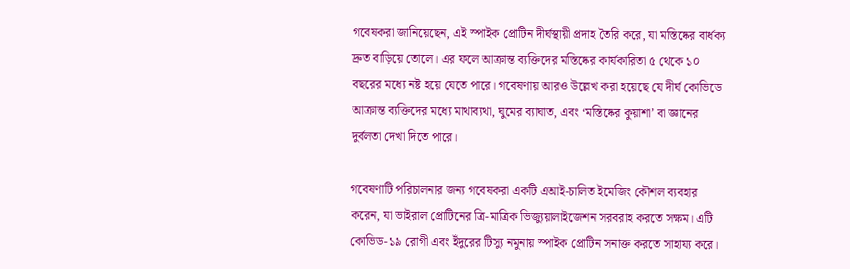গবেষকরা জানিয়েছেন, এই স্পাইক প্রোটিন দীর্ঘস্থায়ী প্রদাহ তৈরি করে, যা মস্তিষ্কের বার্ধক্য দ্রুত বাড়িয়ে তোলে। এর ফলে আক্রান্ত ব্যক্তিদের মস্তিষ্কের কার্যকারিতা ৫ থেকে ১০ বছরের মধ্যে নষ্ট হয়ে যেতে পারে। গবেষণায় আরও উল্লেখ করা হয়েছে যে দীর্ঘ কোভিডে আক্রান্ত ব্যক্তিদের মধ্যে মাথাব্যথা, ঘুমের ব্যাঘাত, এবং ‘মস্তিষ্কের কুয়াশা’ বা জ্ঞানের দুর্বলতা দেখা দিতে পারে।

গবেষণাটি পরিচালনার জন্য গবেষকরা একটি এআই-চালিত ইমেজিং কৌশল ব্যবহার করেন, যা ভাইরাল প্রোটিনের ত্রি-মাত্রিক ভিজ্যুয়ালাইজেশন সরবরাহ করতে সক্ষম। এটি কোভিড-১৯ রোগী এবং ইঁদুরের টিস্যু নমুনায় স্পাইক প্রোটিন সনাক্ত করতে সাহায্য করে।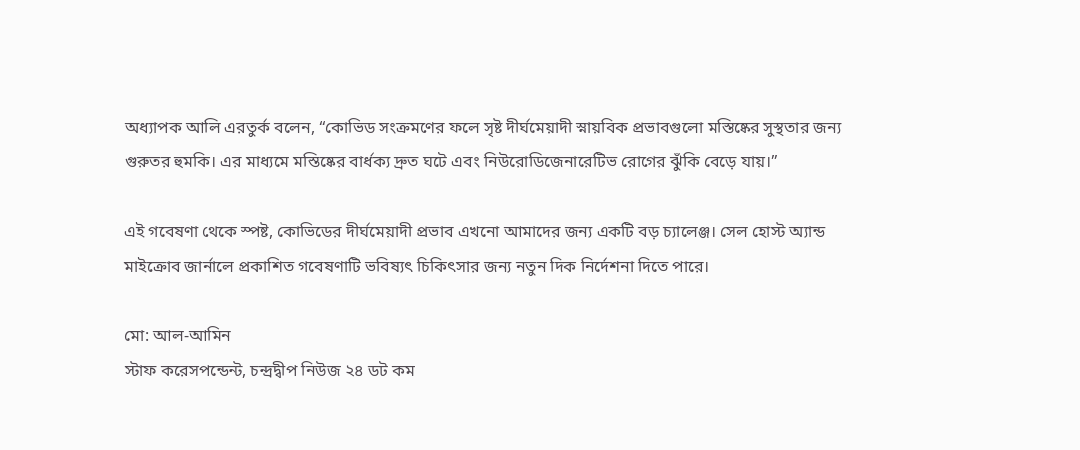অধ্যাপক আলি এরতুর্ক বলেন, “কোভিড সংক্রমণের ফলে সৃষ্ট দীর্ঘমেয়াদী স্নায়বিক প্রভাবগুলো মস্তিষ্কের সুস্থতার জন্য গুরুতর হুমকি। এর মাধ্যমে মস্তিষ্কের বার্ধক্য দ্রুত ঘটে এবং নিউরোডিজেনারেটিভ রোগের ঝুঁকি বেড়ে যায়।”

এই গবেষণা থেকে স্পষ্ট, কোভিডের দীর্ঘমেয়াদী প্রভাব এখনো আমাদের জন্য একটি বড় চ্যালেঞ্জ। সেল হোস্ট অ্যান্ড মাইক্রোব জার্নালে প্রকাশিত গবেষণাটি ভবিষ্যৎ চিকিৎসার জন্য নতুন দিক নির্দেশনা দিতে পারে।

মো: আল-আমিন
স্টাফ করেসপন্ডেন্ট, চন্দ্রদ্বীপ নিউজ ২৪ ডট কম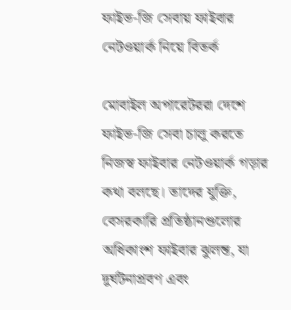ফাইভ-জি সেবায় ফাইবার নেটওয়ার্ক নিয়ে বিতর্ক

মোবাইল অপারেটররা দেশে ফাইভ-জি সেবা চালু করতে নিজস্ব ফাইবার নেটওয়ার্ক গড়ার কথা বলছে। তাদের যুক্তি, বেসরকারি প্রতিষ্ঠানগুলোর অধিকাংশ ফাইবার ঝুলন্ত, যা দুর্ঘটনাপ্রবণ এবং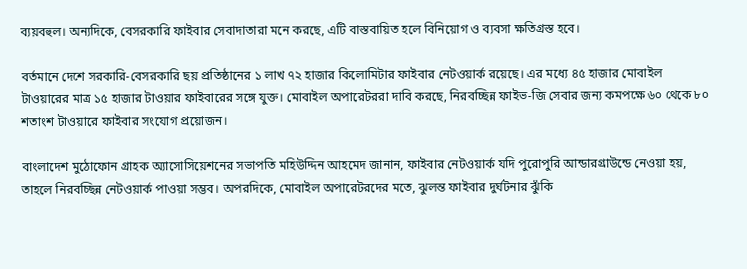ব্যয়বহুল। অন্যদিকে, বেসরকারি ফাইবার সেবাদাতারা মনে করছে, এটি বাস্তবায়িত হলে বিনিয়োগ ও ব্যবসা ক্ষতিগ্রস্ত হবে।

বর্তমানে দেশে সরকারি-বেসরকারি ছয় প্রতিষ্ঠানের ১ লাখ ৭২ হাজার কিলোমিটার ফাইবার নেটওয়ার্ক রয়েছে। এর মধ্যে ৪৫ হাজার মোবাইল টাওয়ারের মাত্র ১৫ হাজার টাওয়ার ফাইবারের সঙ্গে যুক্ত। মোবাইল অপারেটররা দাবি করছে, নিরবচ্ছিন্ন ফাইভ-জি সেবার জন্য কমপক্ষে ৬০ থেকে ৮০ শতাংশ টাওয়ারে ফাইবার সংযোগ প্রয়োজন।

বাংলাদেশ মুঠোফোন গ্রাহক অ্যাসোসিয়েশনের সভাপতি মহিউদ্দিন আহমেদ জানান, ফাইবার নেটওয়ার্ক যদি পুরোপুরি আন্ডারগ্রাউন্ডে নেওয়া হয়, তাহলে নিরবচ্ছিন্ন নেটওয়ার্ক পাওয়া সম্ভব। অপরদিকে, মোবাইল অপারেটরদের মতে, ঝুলন্ত ফাইবার দুর্ঘটনার ঝুঁকি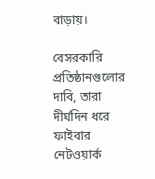বাড়ায়।

বেসরকারি প্রতিষ্ঠানগুলোর দাবি, তারা দীর্ঘদিন ধরে ফাইবার নেটওয়ার্ক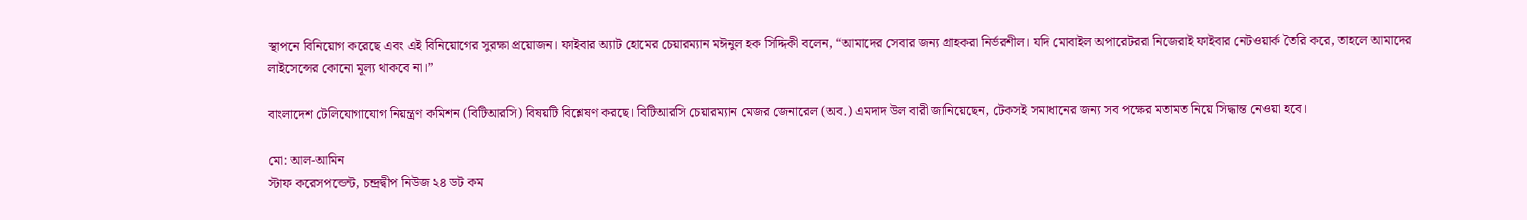স্থাপনে বিনিয়োগ করেছে এবং এই বিনিয়োগের সুরক্ষা প্রয়োজন। ফাইবার অ্যাট হোমের চেয়ারম্যান মঈনুল হক সিদ্দিকী বলেন, “আমাদের সেবার জন্য গ্রাহকরা নির্ভরশীল। যদি মোবাইল অপারেটররা নিজেরাই ফাইবার নেটওয়ার্ক তৈরি করে, তাহলে আমাদের লাইসেন্সের কোনো মূল্য থাকবে না।”

বাংলাদেশ টেলিযোগাযোগ নিয়ন্ত্রণ কমিশন (বিটিআরসি) বিষয়টি বিশ্লেষণ করছে। বিটিআরসি চেয়ারম্যান মেজর জেনারেল (অব.) এমদাদ উল বারী জানিয়েছেন, টেকসই সমাধানের জন্য সব পক্ষের মতামত নিয়ে সিদ্ধান্ত নেওয়া হবে।

মো: আল-আমিন
স্টাফ করেসপন্ডেন্ট, চন্দ্রদ্বীপ নিউজ ২৪ ডট কম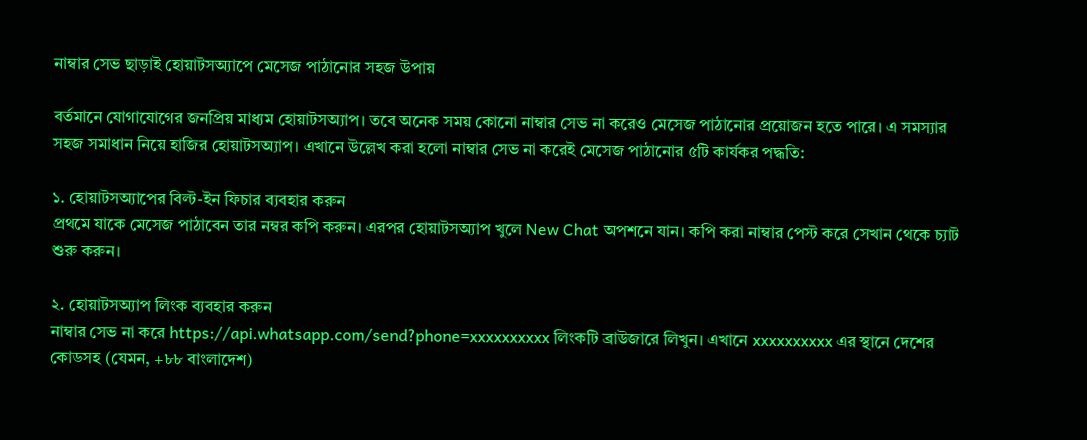নাম্বার সেভ ছাড়াই হোয়াটসঅ্যাপে মেসেজ পাঠানোর সহজ উপায়

বর্তমানে যোগাযোগের জনপ্রিয় মাধ্যম হোয়াটসঅ্যাপ। তবে অনেক সময় কোনো নাম্বার সেভ না করেও মেসেজ পাঠানোর প্রয়োজন হতে পারে। এ সমস্যার সহজ সমাধান নিয়ে হাজির হোয়াটসঅ্যাপ। এখানে উল্লেখ করা হলো নাম্বার সেভ না করেই মেসেজ পাঠানোর ৫টি কার্যকর পদ্ধতি:

১. হোয়াটসঅ্যাপের বিল্ট-ইন ফিচার ব্যবহার করুন
প্রথমে যাকে মেসেজ পাঠাবেন তার নম্বর কপি করুন। এরপর হোয়াটসঅ্যাপ খুলে New Chat অপশনে যান। কপি করা নাম্বার পেস্ট করে সেখান থেকে চ্যাট শুরু করুন।

২. হোয়াটসঅ্যাপ লিংক ব্যবহার করুন
নাম্বার সেভ না করে https://api.whatsapp.com/send?phone=xxxxxxxxxx লিংকটি ব্রাউজারে লিখুন। এখানে xxxxxxxxxx এর স্থানে দেশের কোডসহ (যেমন, +৮৮ বাংলাদেশ)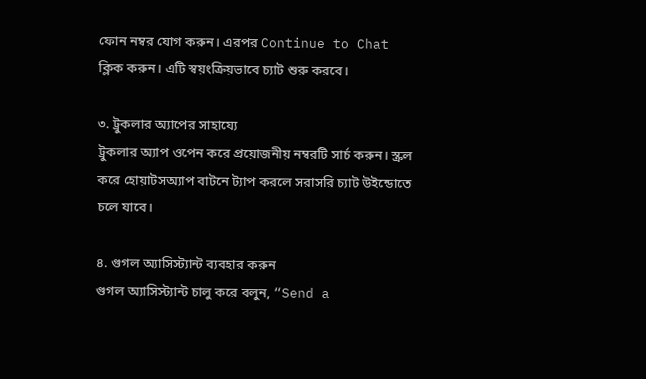ফোন নম্বর যোগ করুন। এরপর Continue to Chat ক্লিক করুন। এটি স্বয়ংক্রিয়ভাবে চ্যাট শুরু করবে।

৩. ট্রুকলার অ্যাপের সাহায্যে
ট্রুকলার অ্যাপ ওপেন করে প্রয়োজনীয় নম্বরটি সার্চ করুন। স্ক্রল করে হোয়াটসঅ্যাপ বাটনে ট্যাপ করলে সরাসরি চ্যাট উইন্ডোতে চলে যাবে।

৪. গুগল অ্যাসিস্ট্যান্ট ব্যবহার করুন
গুগল অ্যাসিস্ট্যান্ট চালু করে বলুন, “Send a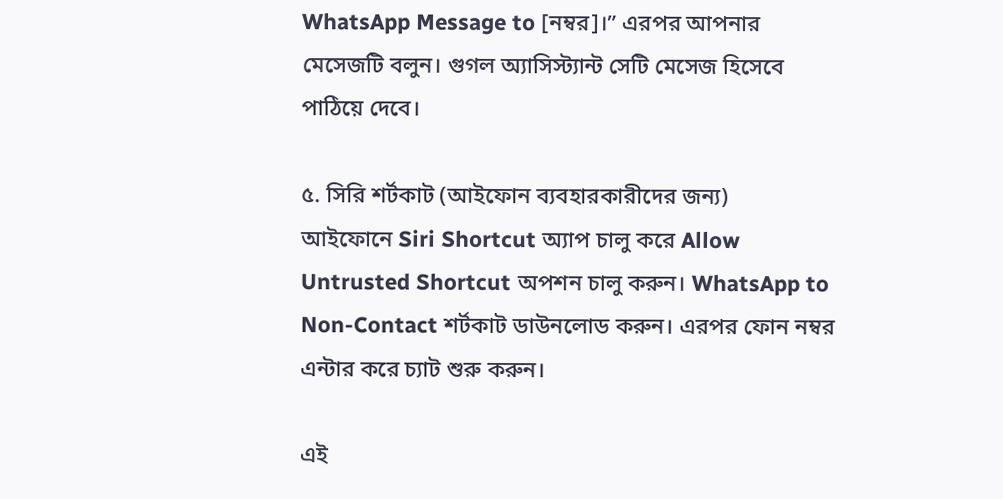WhatsApp Message to [নম্বর]।” এরপর আপনার মেসেজটি বলুন। গুগল অ্যাসিস্ট্যান্ট সেটি মেসেজ হিসেবে পাঠিয়ে দেবে।

৫. সিরি শর্টকাট (আইফোন ব্যবহারকারীদের জন্য)
আইফোনে Siri Shortcut অ্যাপ চালু করে Allow Untrusted Shortcut অপশন চালু করুন। WhatsApp to Non-Contact শর্টকাট ডাউনলোড করুন। এরপর ফোন নম্বর এন্টার করে চ্যাট শুরু করুন।

এই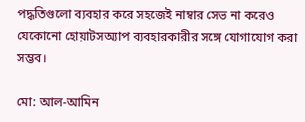পদ্ধতিগুলো ব্যবহার করে সহজেই নাম্বার সেভ না করেও যেকোনো হোয়াটসঅ্যাপ ব্যবহারকারীর সঙ্গে যোগাযোগ করা সম্ভব।

মো: আল-আমিন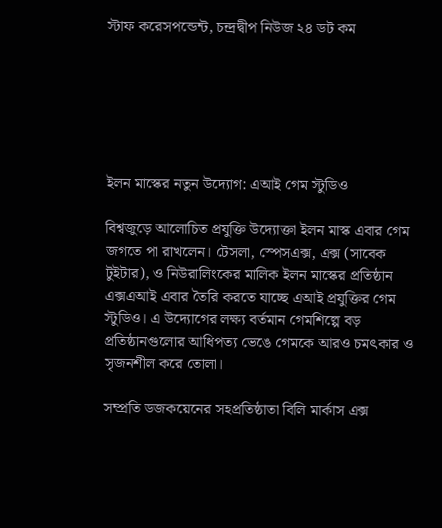স্টাফ করেসপন্ডেন্ট, চন্দ্রদ্বীপ নিউজ ২৪ ডট কম






ইলন মাস্কের নতুন উদ্যোগ: এআই গেম স্টুডিও

বিশ্বজুড়ে আলোচিত প্রযুক্তি উদ্যোক্তা ইলন মাস্ক এবার গেম জগতে পা রাখলেন। টেসলা, স্পেসএক্স, এক্স (সাবেক টুইটার), ও নিউরালিংকের মালিক ইলন মাস্কের প্রতিষ্ঠান এক্সএআই এবার তৈরি করতে যাচ্ছে এআই প্রযুক্তির গেম স্টুডিও। এ উদ্যোগের লক্ষ্য বর্তমান গেমশিল্পে বড় প্রতিষ্ঠানগুলোর আধিপত্য ভেঙে গেমকে আরও চমৎকার ও সৃজনশীল করে তোলা।

সম্প্রতি ডজকয়েনের সহপ্রতিষ্ঠাতা বিলি মার্কাস এক্স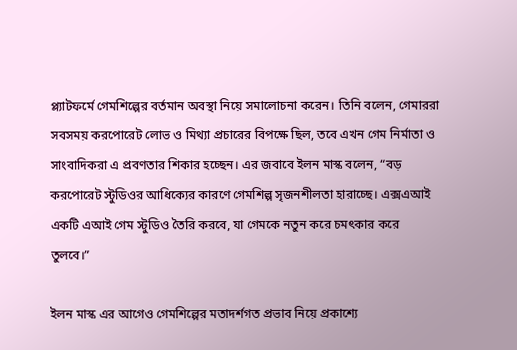প্ল্যাটফর্মে গেমশিল্পের বর্তমান অবস্থা নিয়ে সমালোচনা করেন। তিনি বলেন, গেমাররা সবসময় করপোরেট লোভ ও মিথ্যা প্রচারের বিপক্ষে ছিল, তবে এখন গেম নির্মাতা ও সাংবাদিকরা এ প্রবণতার শিকার হচ্ছেন। এর জবাবে ইলন মাস্ক বলেন, “বড় করপোরেট স্টুডিওর আধিক্যের কারণে গেমশিল্প সৃজনশীলতা হারাচ্ছে। এক্সএআই একটি এআই গেম স্টুডিও তৈরি করবে, যা গেমকে নতুন করে চমৎকার করে তুলবে।”

ইলন মাস্ক এর আগেও গেমশিল্পের মতাদর্শগত প্রভাব নিয়ে প্রকাশ্যে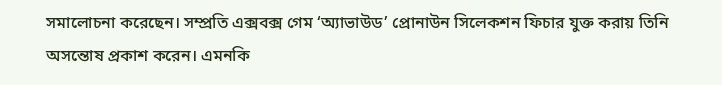সমালোচনা করেছেন। সম্প্রতি এক্সবক্স গেম ‘অ্যাভাউড’ প্রোনাউন সিলেকশন ফিচার যুক্ত করায় তিনি অসন্তোষ প্রকাশ করেন। এমনকি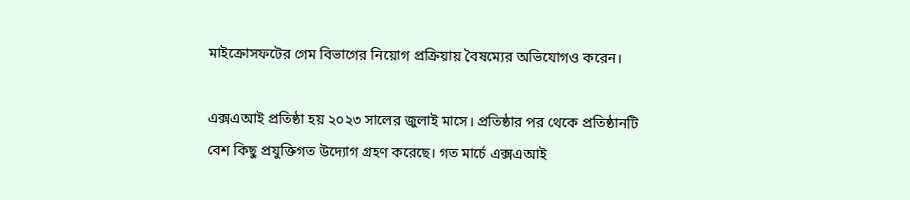মাইক্রোসফটের গেম বিভাগের নিয়োগ প্রক্রিয়ায় বৈষম্যের অভিযোগও করেন।

এক্সএআই প্রতিষ্ঠা হয় ২০২৩ সালের জুলাই মাসে। প্রতিষ্ঠার পর থেকে প্রতিষ্ঠানটি বেশ কিছু প্রযুক্তিগত উদ্যোগ গ্রহণ করেছে। গত মার্চে এক্সএআই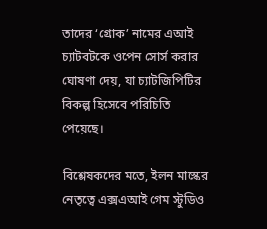তাদের ‘গ্রোক’ নামের এআই চ্যাটবটকে ওপেন সোর্স করার ঘোষণা দেয়, যা চ্যাটজিপিটির বিকল্প হিসেবে পরিচিতি পেয়েছে।

বিশ্লেষকদের মতে, ইলন মাস্কের নেতৃত্বে এক্সএআই গেম স্টুডিও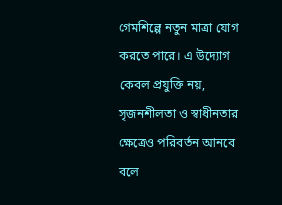গেমশিল্পে নতুন মাত্রা যোগ করতে পারে। এ উদ্যোগ কেবল প্রযুক্তি নয়, সৃজনশীলতা ও স্বাধীনতার ক্ষেত্রেও পরিবর্তন আনবে বলে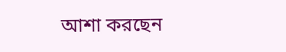আশা করছেন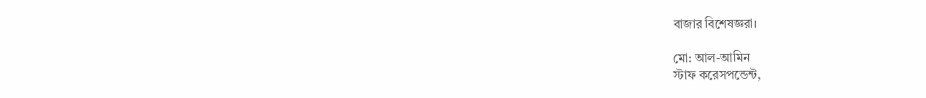বাজার বিশেষজ্ঞরা।

মো: আল-আমিন
স্টাফ করেসপন্ডেন্ট,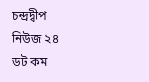চন্দ্রদ্বীপ নিউজ ২৪ ডট কম